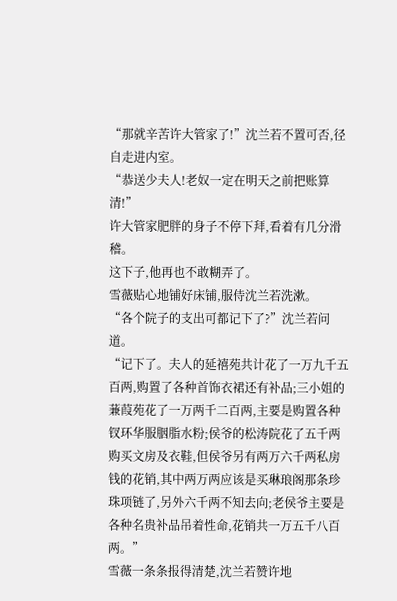“那就辛苦许大管家了!”沈兰若不置可否,径自走进内室。
“恭送少夫人!老奴一定在明天之前把账算清!”
许大管家肥胖的身子不停下拜,看着有几分滑稽。
这下子,他再也不敢糊弄了。
雪薇贴心地铺好床铺,服侍沈兰若洗漱。
“各个院子的支出可都记下了?”沈兰若问道。
“记下了。夫人的延禧苑共计花了一万九千五百两,购置了各种首饰衣裙还有补品;三小姐的蒹葭苑花了一万两千二百两,主要是购置各种钗环华服胭脂水粉;侯爷的松涛院花了五千两购买文房及衣鞋,但侯爷另有两万六千两私房钱的花销,其中两万两应该是买琳琅阁那条珍珠项链了,另外六千两不知去向;老侯爷主要是各种名贵补品吊着性命,花销共一万五千八百两。”
雪薇一条条报得清楚,沈兰若赞许地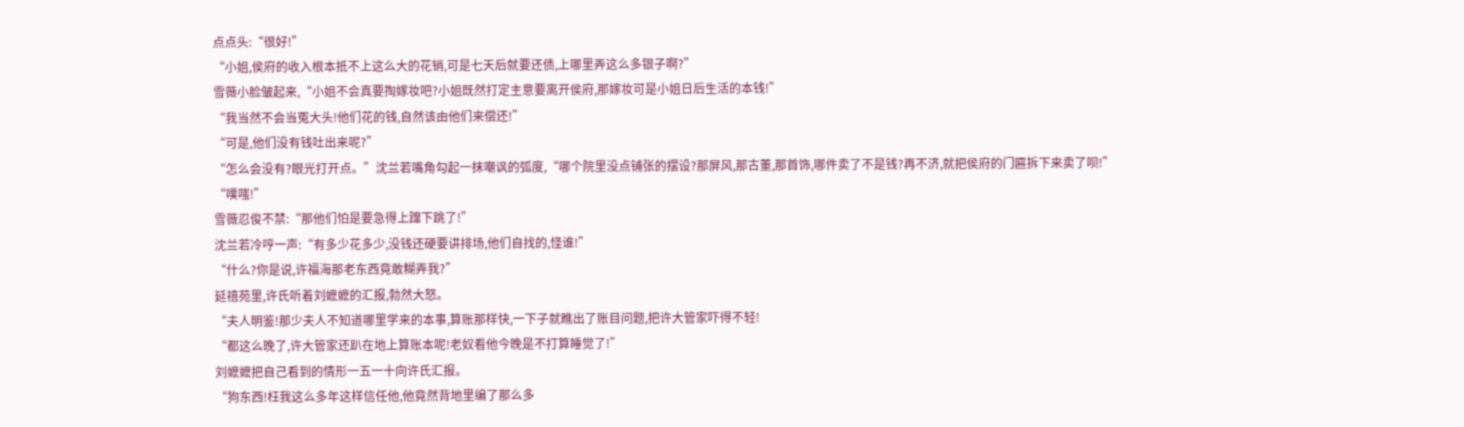点点头:“很好!”
“小姐,侯府的收入根本抵不上这么大的花销,可是七天后就要还债,上哪里弄这么多银子啊?”
雪薇小脸皱起来,“小姐不会真要掏嫁妆吧?小姐既然打定主意要离开侯府,那嫁妆可是小姐日后生活的本钱!”
“我当然不会当冤大头!他们花的钱,自然该由他们来偿还!”
“可是,他们没有钱吐出来呢?”
“怎么会没有?眼光打开点。”沈兰若嘴角勾起一抹嘲讽的弧度,“哪个院里没点铺张的摆设?那屏风,那古董,那首饰,哪件卖了不是钱?再不济,就把侯府的门匾拆下来卖了呗!”
“噗嗤!”
雪薇忍俊不禁:“那他们怕是要急得上蹿下跳了!”
沈兰若冷哼一声:“有多少花多少,没钱还硬要讲排场,他们自找的,怪谁!”
“什么?你是说,许福海那老东西竟敢糊弄我?”
延禧苑里,许氏听着刘嬷嬷的汇报,勃然大怒。
“夫人明鉴!那少夫人不知道哪里学来的本事,算账那样快,一下子就瞧出了账目问题,把许大管家吓得不轻!
“都这么晚了,许大管家还趴在地上算账本呢!老奴看他今晚是不打算睡觉了!”
刘嬷嬷把自己看到的情形一五一十向许氏汇报。
“狗东西!枉我这么多年这样信任他,他竟然背地里编了那么多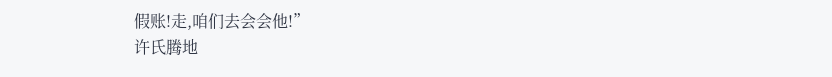假账!走,咱们去会会他!”
许氏腾地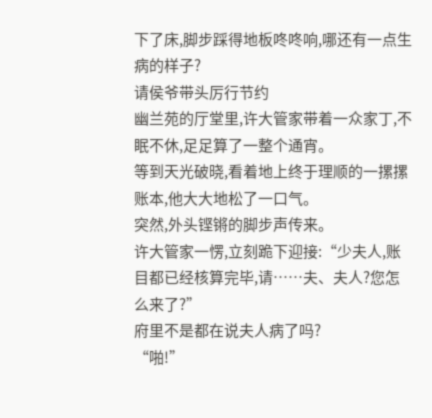下了床,脚步踩得地板咚咚响,哪还有一点生病的样子?
请侯爷带头厉行节约
幽兰苑的厅堂里,许大管家带着一众家丁,不眠不休,足足算了一整个通宵。
等到天光破晓,看着地上终于理顺的一摞摞账本,他大大地松了一口气。
突然,外头铿锵的脚步声传来。
许大管家一愣,立刻跪下迎接:“少夫人,账目都已经核算完毕,请……夫、夫人?您怎么来了?”
府里不是都在说夫人病了吗?
“啪!”